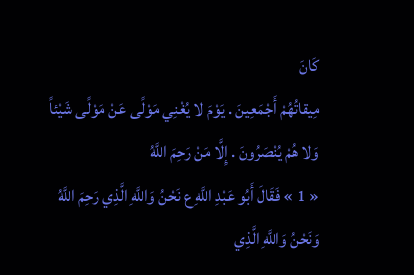كَانَ
مِيقاتُهُمْ أَجْمَعِينَ . يَوْمَ لا يُغْنِي مَوْلًى عَنْ مَوْلًى شَيْئاً وَلا هُمْ يُنْصَرُونَ . إِلَّا مَنْ رَحِمَ اللَّهُ
« 1 » فَقَالَ أَبُو عَبْدِ اللَّهِ ع نَحْنُ وَاللَّهِ الَّذِي رَحِمَ اللَّهُ وَنَحْنُ وَاللَّهِ الَّذِي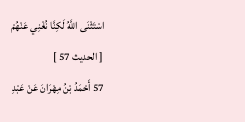اسْتَثْنَى اللَّهُ لَكِنَّا نُغْنِي عَنْهُمْ
[ الحديث 57 ]
57 أَحْمَدُ بْنُ مِهْرَانَ عَنْ عَبْدِ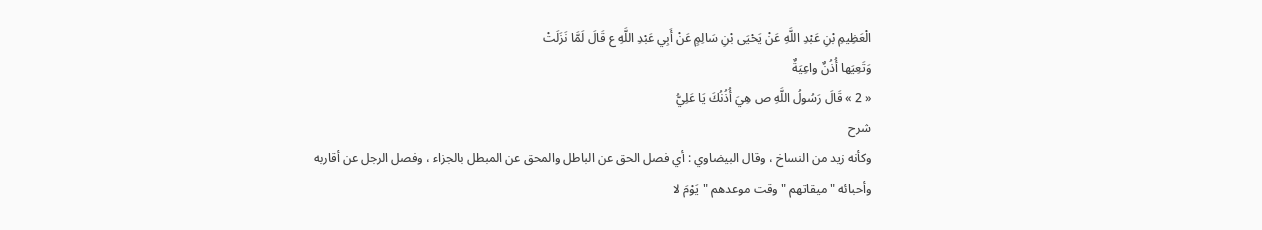الْعَظِيمِ بْنِ عَبْدِ اللَّهِ عَنْ يَحْيَى بْنِ سَالِمٍ عَنْ أَبِي عَبْدِ اللَّهِ ع قَالَ لَمَّا نَزَلَتْ
وَتَعِيَها أُذُنٌ واعِيَةٌ
« 2 » قَالَ رَسُولُ اللَّهِ ص هِيَ أُذُنُكَ يَا عَلِيُّ
شرح
وكأنه زيد من النساخ ، وقال البيضاوي : أي فصل الحق عن الباطل والمحق عن المبطل بالجزاء ، وفصل الرجل عن أقاربه وأحبائه " ميقاتهم " وقت موعدهم "يَوْمَ لا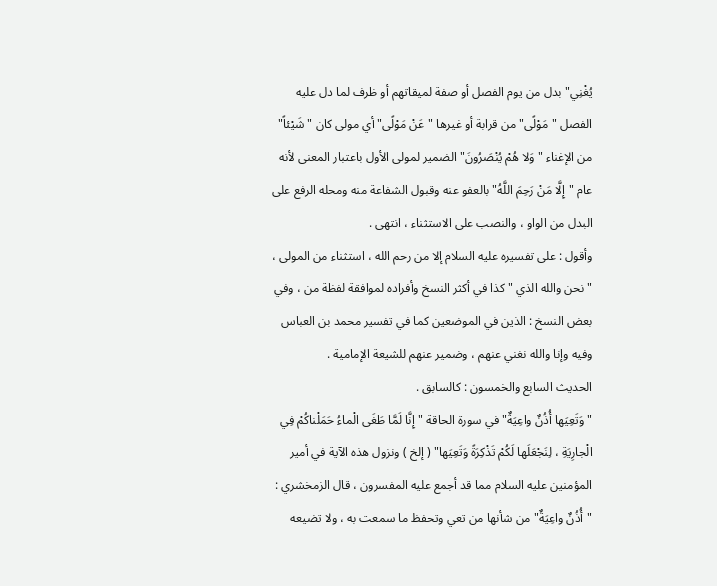يُغْنِي" بدل من يوم الفصل أو صفة لميقاتهم أو ظرف لما دل عليه الفصل "مَوْلًى" من قرابة أو غيرها "عَنْ مَوْلًى" أي مولى كان "شَيْئاً" من الإغناء "وَلا هُمْ يُنْصَرُونَ" الضمير لمولى الأول باعتبار المعنى لأنه عام "إِلَّا مَنْ رَحِمَ اللَّهُ" بالعفو عنه وقبول الشفاعة منه ومحله الرفع على البدل من الواو ، والنصب على الاستثناء ، انتهى .
وأقول : على تفسيره عليه السلام إلا من رحم الله ، استثناء من المولى ، " نحن والله الذي " كذا في أكثر النسخ وأفراده لموافقة لفظة من ، وفي بعض النسخ : الذين في الموضعين كما في تفسير محمد بن العباس وفيه وإنا والله نغني عنهم ، وضمير عنهم للشيعة الإمامية .
الحديث السابع والخمسون : كالسابق .
"وَتَعِيَها أُذُنٌ واعِيَةٌ" في سورة الحاقة "إِنَّا لَمَّا طَغَى الْماءُ حَمَلْناكُمْ فِي الْجارِيَةِ ، لِنَجْعَلَها لَكُمْ تَذْكِرَةً وَتَعِيَها" ( إلخ ) ونزول هذه الآية في أمير المؤمنين عليه السلام مما قد أجمع عليه المفسرون ، قال الزمخشري : "أُذُنٌ واعِيَةٌ" من شأنها من تعي وتحفظ ما سمعت به ، ولا تضيعه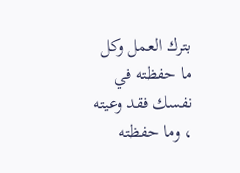بترك العمل وكل ما حفظته في نفسك فقد وعيته ، وما حفظته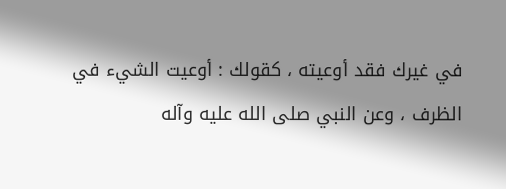في غيرك فقد أوعيته ، كقولك : أوعيت الشيء في الظرف ، وعن النبي صلى الله عليه وآله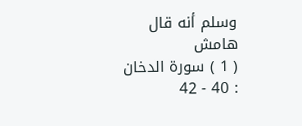وسلم أنه قال
هامش
( 1 ) سورة الدخان : 40 - 42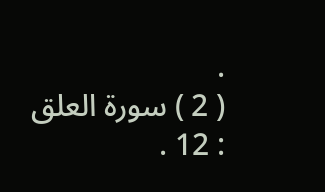.
( 2 ) سورة العلق : 12 .